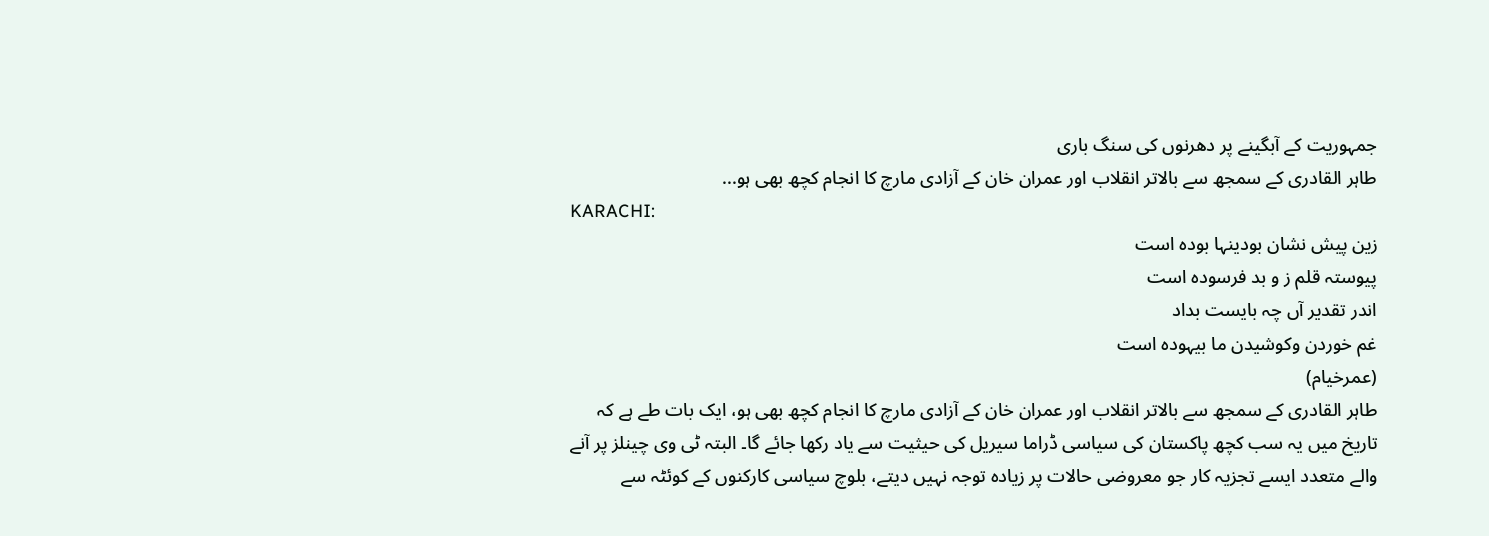جمہوریت کے آبگینے پر دھرنوں کی سنگ باری
طاہر القادری کے سمجھ سے بالاتر انقلاب اور عمران خان کے آزادی مارچ کا انجام کچھ بھی ہو...
KARACHI:
زین پیش نشان بودینہا بودہ است
پیوستہ قلم ز و بد فرسودہ است
اندر تقدیر آں چہ بایست بداد
غم خوردن وکوشیدن ما بیہودہ است
(عمرخیام)
طاہر القادری کے سمجھ سے بالاتر انقلاب اور عمران خان کے آزادی مارچ کا انجام کچھ بھی ہو، ایک بات طے ہے کہ تاریخ میں یہ سب کچھ پاکستان کی سیاسی ڈراما سیریل کی حیثیت سے یاد رکھا جائے گا۔ البتہ ٹی وی چینلز پر آنے والے متعدد ایسے تجزیہ کار جو معروضی حالات پر زیادہ توجہ نہیں دیتے، بلوچ سیاسی کارکنوں کے کوئٹہ سے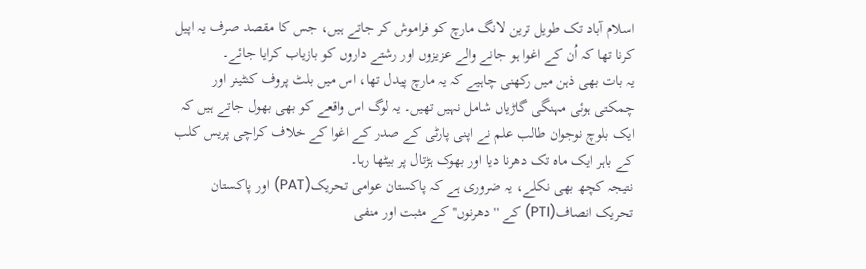اسلام آباد تک طویل ترین لانگ مارچ کو فراموش کر جاتے ہیں، جس کا مقصد صرف یہ اپیل کرنا تھا کہ اُن کے اغوا ہو جانے والے عزیزوں اور رشتے داروں کو بازیاب کرایا جائے۔
یہ بات بھی ذہن میں رکھنی چاہیے کہ یہ مارچ پیدل تھا، اس میں بلٹ پروف کنٹینر اور چمکتی ہوئی مہنگی گاڑیاں شامل نہیں تھیں۔ یہ لوگ اس واقعے کو بھی بھول جاتے ہیں کہ ایک بلوچ نوجوان طالب علم نے اپنی پارٹی کے صدر کے اغوا کے خلاف کراچی پریس کلب کے باہر ایک ماہ تک دھرنا دیا اور بھوک ہڑتال پر بیٹھا رہا۔
نتیجہ کچھ بھی نکلے، یہ ضروری ہے کہ پاکستان عوامی تحریک(PAT) اور پاکستان تحریک انصاف(PTI) کے '' دھرنوں'' کے مثبت اور منفی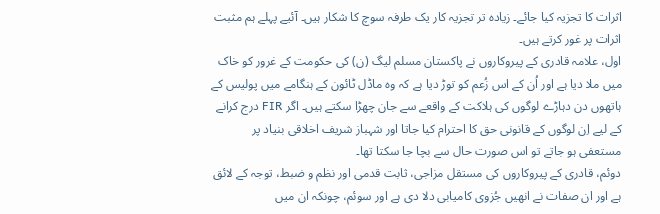اثرات کا تجزیہ کیا جائے۔ زیادہ تر تجزیہ کار یک طرفہ سوچ کا شکار ہیں۔ آئیے پہلے ہم مثبت اثرات پر غور کرتے ہیں۔
اول، علامہ قادری کے پیروکاروں نے پاکستان مسلم لیگ (ن) کی حکومت کے غرور کو خاک میں ملا دیا ہے اور اُن کے اس زُعم کو توڑ دیا ہے کہ وہ ماڈل ٹائون کے ہنگامے میں پولیس کے ہاتھوں دن دہاڑے لوگوں کی ہلاکت کے واقعے سے جان چھڑا سکتے ہیں۔ اگر FIR درج کرانے کے لیے اِن لوگوں کے قانونی حق کا احترام کیا جاتا اور شہباز شریف اخلاقی بنیاد پر مستعفی ہو جاتے تو اس صورت حال سے بچا جا سکتا تھا۔
دوئم، قادری کے پیروکاروں کی مستقل مزاجی، ثابت قدمی اور نظم و ضبط، توجہ کے لائق ہے اور ان صفات نے انھیں جُزوی کامیابی دلا دی ہے اور سوئم، چونکہ ان میں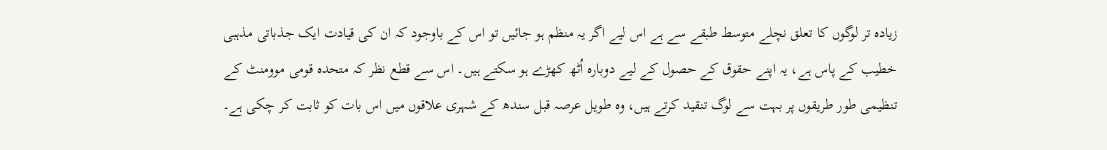زیادہ تر لوگوں کا تعلق نچلے متوسط طبقے سے ہے اس لیے اگر یہ منظم ہو جائیں تو اس کے باوجود کہ ان کی قیادت ایک جذباتی مذہبی خطیب کے پاس ہے، یہ اپنے حقوق کے حصول کے لیے دوبارہ اُٹھ کھڑے ہو سکتے ہیں۔ اس سے قطع نظر کہ متحدہ قومی موومنٹ کے تنظیمی طور طریقوں پر بہت سے لوگ تنقید کرتے ہیں، وہ طویل عرصہ قبل سندھ کے شہری علاقوں میں اس بات کو ثابت کر چکی ہے۔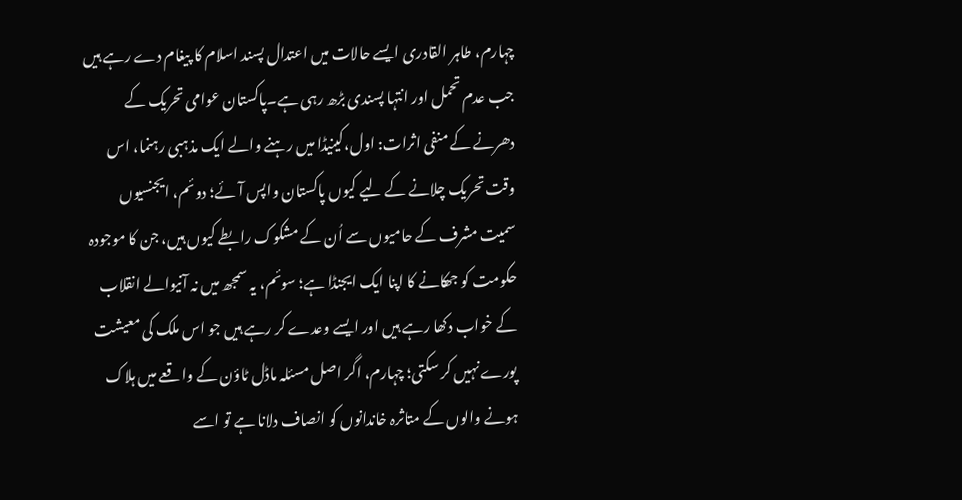چہارم، طاہر القادری ایسے حالات میں اعتدال پسند اسلام کا پیغام دے رہے ہیں جب عدم تحمل اور انتہا پسندی بڑھ رہی ہے۔پاکستان عوامی تحریک کے دھرنے کے منفی اثرات: اول،کینیڈا میں رہنے والے ایک مذہبی رہنما، اس وقت تحریک چلانے کے لیے کیوں پاکستان واپس آئے؛ دوئم، ایجنسیوں سمیت مشرف کے حامیوں سے اُن کے مشکوک رابطے کیوں ہیں، جن کا موجودہ حکومت کو جھکانے کا اپنا ایک ایجنڈا ہے؛ سوئم، یہ سمجھ میں نہ آنیوالے انقلاب کے خواب دکھا رہے ہیں اور ایسے وعدے کر رہے ہیں جو اس ملک کی معیشت پورے نہیں کر سکتی؛ چہارم، اگر اصل مسئلہ ماڈل ٹاؤن کے واقعے میں ہلاک ہونے والوں کے متاثرہ خاندانوں کو انصاف دلانا ہے تو اسے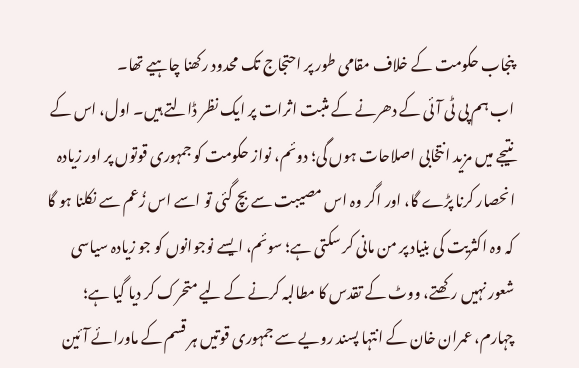پنجاب حکومت کے خلاف مقامی طور پر احتجاج تک محدود رکھنا چاہیے تھا۔
اب ہم پی ٹی آئی کے دھرنے کے مثبت اثرات پر ایک نظر ڈالتے ہیں۔ اول، اس کے نتیجے میں مزید انتخابی اصلاحات ہوں گی؛ دوئم، نواز حکومت کو جمہوری قوتوں پر اور زیادہ انحصار کرنا پڑے گا، اور اگر وہ اس مصیبت سے بچ گئی تو اسے اس زُعم سے نکلنا ہو گا کہ وہ اکثریت کی بنیاد پر من مانی کر سکتی ہے؛ سوئم، ایسے نوجوانوں کو جو زیادہ سیاسی شعور نہیں رکھتے، ووٹ کے تقدس کا مطالبہ کرنے کے لیے متحرک کر دیا گیا ہے؛ چہارم، عمران خان کے انتہا پسند رویے سے جمہوری قوتیں ہر قسم کے ماورائے آئین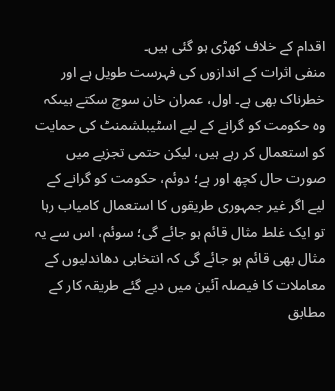اقدام کے خلاف کھڑی ہو گئی ہیں۔
منفی اثرات کے اندازوں کی فہرست طویل ہے اور خطرناک بھی ہے۔ اول، عمران خان سوچ سکتے ہیںکہ وہ حکومت کو گرانے کے لیے اسٹیبلشمنٹ کی حمایت کو استعمال کر رہے ہیں، لیکن حتمی تجزیے میں صورت حال کچھ اور ہے؛ دوئم، حکومت کو گرانے کے لیے اگر غیر جمہوری طریقوں کا استعمال کامیاب رہا تو ایک غلط مثال قائم ہو جائے گی؛ سوئم، اس سے یہ مثال بھی قائم ہو جائے گی کہ انتخابی دھاندلیوں کے معاملات کا فیصلہ آئین میں دیے گئے طریقہ کار کے مطابق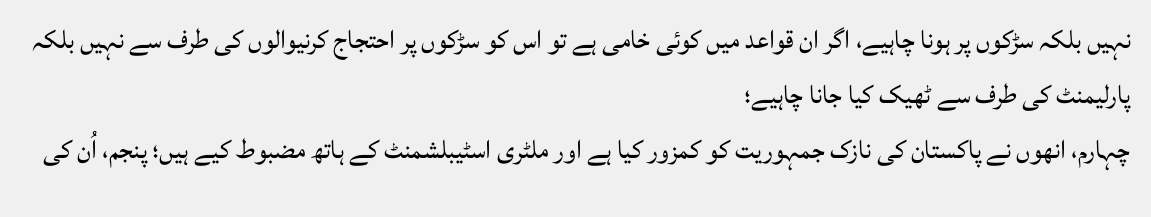نہیں بلکہ سڑکوں پر ہونا چاہیے، اگر ان قواعد میں کوئی خامی ہے تو اس کو سڑکوں پر احتجاج کرنیوالوں کی طرف سے نہیں بلکہ پارلیمنٹ کی طرف سے ٹھیک کیا جانا چاہیے؛
چہارم، انھوں نے پاکستان کی نازک جمہوریت کو کمزور کیا ہے اور ملٹری اسٹیبلشمنٹ کے ہاتھ مضبوط کیے ہیں؛ پنجم، اُن کی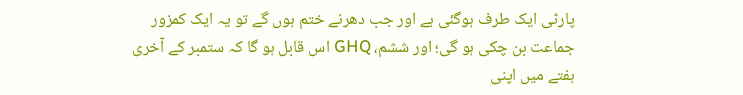پارٹی ایک طرف ہوگئی ہے اور جب دھرنے ختم ہوں گے تو یہ ایک کمزور جماعت بن چکی ہو گی؛ اور ششم، GHQ اس قابل ہو گا کہ ستمبر کے آخری ہفتے میں اپنی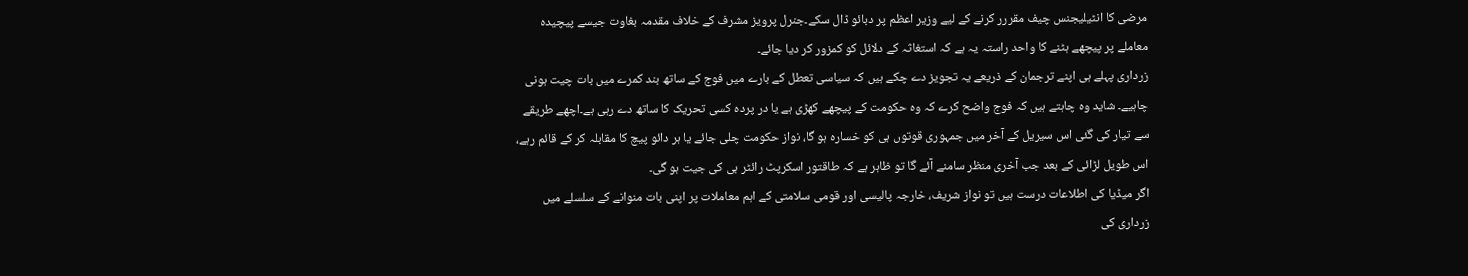مرضی کا انٹیلیجنس چیف مقررر کرنے کے لیے وزیر اعظم پر دبائو ڈال سکے۔جنرل پرویز مشرف کے خلاف مقدمہ بغاوت جیسے پیچیدہ معاملے پر پیچھے ہٹنے کا واحد راستہ یہ ہے کہ استغاثہ کے دلائل کو کمزور کر دیا جائے۔
زرداری پہلے ہی اپنے ترجمان کے ذریعے یہ تجویز دے چکے ہیں کہ سیاسی تعطل کے بارے میں فوج کے ساتھ بند کمرے میں بات چیت ہونی چاہیے۔ شاید وہ چاہتے ہیں کہ فوج واضح کرے کہ وہ حکومت کے پیچھے کھڑی ہے یا در پردہ کسی تحریک کا ساتھ دے رہی ہے۔اچھے طریقے سے تیار کی گئی اس سیریل کے آخر میں جمہوری قوتوں ہی کو خسارہ ہو گا، نواز حکومت چلی جائے یا ہر دائو پیچ کا مقابلہ کر کے قائم رہے، اس طویل لڑائی کے بعد جب آخری منظر سامنے آئے گا تو ظاہر ہے کہ طاقتور اسکرپٹ رائٹر ہی کی جیت ہو گی۔
اگر میڈیا کی اطلاعات درست ہیں تو نواز شریف، خارجہ پالیسی اور قومی سلامتی کے اہم معاملات پر اپنی بات منوانے کے سلسلے میں زرداری کی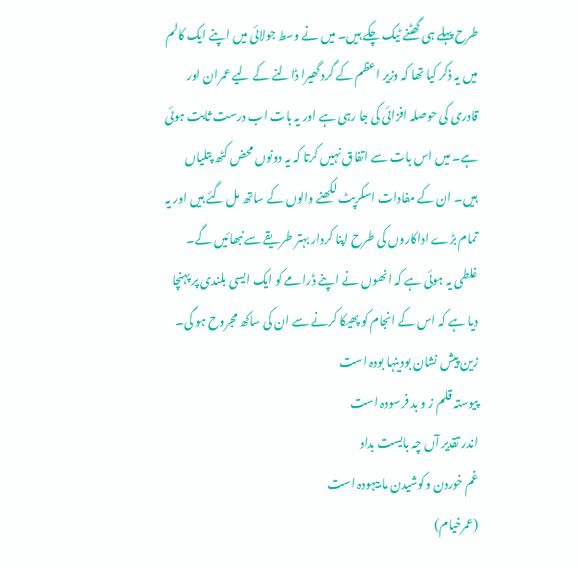طرح پہلے ہی گھٹنے ٹیک چکے ہیں۔ میں نے وسط جولائی میں اپنے ایک کالم میں یہ ذکر کیا تھا کہ وزیر اعظم کے گرد گھیرا ڈالنے کے لیے عمران اور قادری کی حوصلہ افزائی کی جا رہی ہے اور یہ بات اب درست ثابت ہوئی ہے۔ میں اس بات سے اتفاق نہیں کرتا کہ یہ دونوں محض کٹھ پتلیاں ہیں۔ ان کے مفادات اسکرپٹ لکھنے والوں کے ساتھ مل گئے ہیں اور یہ تمام بڑے اداکاروں کی طرح اپنا کردار بہتر طریقے سے نبھائیں گے۔ غلطی یہ ہوئی ہے کہ انھوں نے اپنے ڈرامے کو ایک ایسی بلندی پر پہنچا دیا ہے کہ اس کے انجام کو پھیکا کرنے سے ان کی ساکھ مجروح ہو گی۔
زین پیش نشان بودینہا بودہ است
پیوستہ قلم ز و بد فرسودہ است
اندر تقدیر آں چہ بایست بداد
غم خوردن وکوشیدن ما بیہودہ است
(عمرخیام)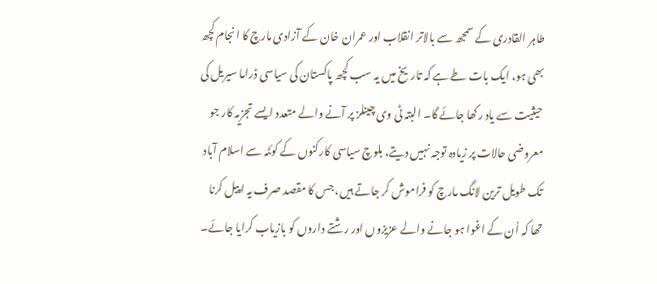طاہر القادری کے سمجھ سے بالاتر انقلاب اور عمران خان کے آزادی مارچ کا انجام کچھ بھی ہو، ایک بات طے ہے کہ تاریخ میں یہ سب کچھ پاکستان کی سیاسی ڈراما سیریل کی حیثیت سے یاد رکھا جائے گا۔ البتہ ٹی وی چینلز پر آنے والے متعدد ایسے تجزیہ کار جو معروضی حالات پر زیادہ توجہ نہیں دیتے، بلوچ سیاسی کارکنوں کے کوئٹہ سے اسلام آباد تک طویل ترین لانگ مارچ کو فراموش کر جاتے ہیں، جس کا مقصد صرف یہ اپیل کرنا تھا کہ اُن کے اغوا ہو جانے والے عزیزوں اور رشتے داروں کو بازیاب کرایا جائے۔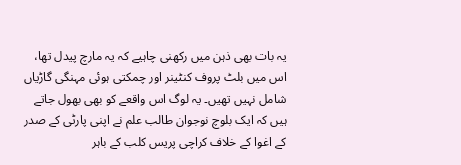یہ بات بھی ذہن میں رکھنی چاہیے کہ یہ مارچ پیدل تھا، اس میں بلٹ پروف کنٹینر اور چمکتی ہوئی مہنگی گاڑیاں شامل نہیں تھیں۔ یہ لوگ اس واقعے کو بھی بھول جاتے ہیں کہ ایک بلوچ نوجوان طالب علم نے اپنی پارٹی کے صدر کے اغوا کے خلاف کراچی پریس کلب کے باہر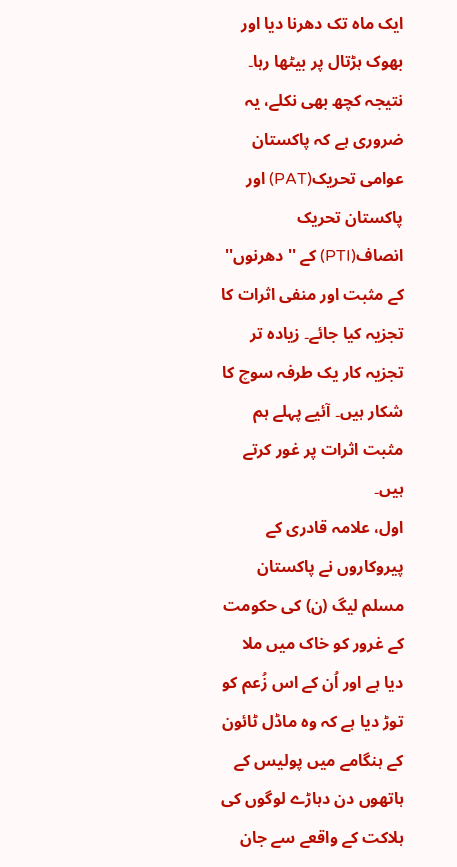ایک ماہ تک دھرنا دیا اور بھوک ہڑتال پر بیٹھا رہا۔
نتیجہ کچھ بھی نکلے، یہ ضروری ہے کہ پاکستان عوامی تحریک(PAT) اور پاکستان تحریک انصاف(PTI) کے '' دھرنوں'' کے مثبت اور منفی اثرات کا تجزیہ کیا جائے۔ زیادہ تر تجزیہ کار یک طرفہ سوچ کا شکار ہیں۔ آئیے پہلے ہم مثبت اثرات پر غور کرتے ہیں۔
اول، علامہ قادری کے پیروکاروں نے پاکستان مسلم لیگ (ن) کی حکومت کے غرور کو خاک میں ملا دیا ہے اور اُن کے اس زُعم کو توڑ دیا ہے کہ وہ ماڈل ٹائون کے ہنگامے میں پولیس کے ہاتھوں دن دہاڑے لوگوں کی ہلاکت کے واقعے سے جان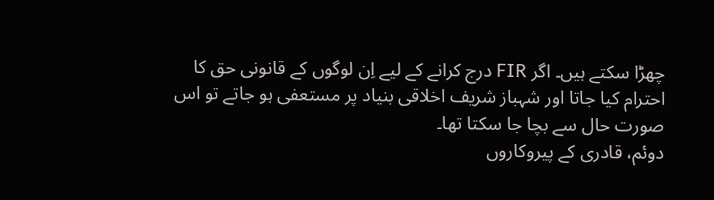چھڑا سکتے ہیں۔ اگر FIR درج کرانے کے لیے اِن لوگوں کے قانونی حق کا احترام کیا جاتا اور شہباز شریف اخلاقی بنیاد پر مستعفی ہو جاتے تو اس صورت حال سے بچا جا سکتا تھا۔
دوئم، قادری کے پیروکاروں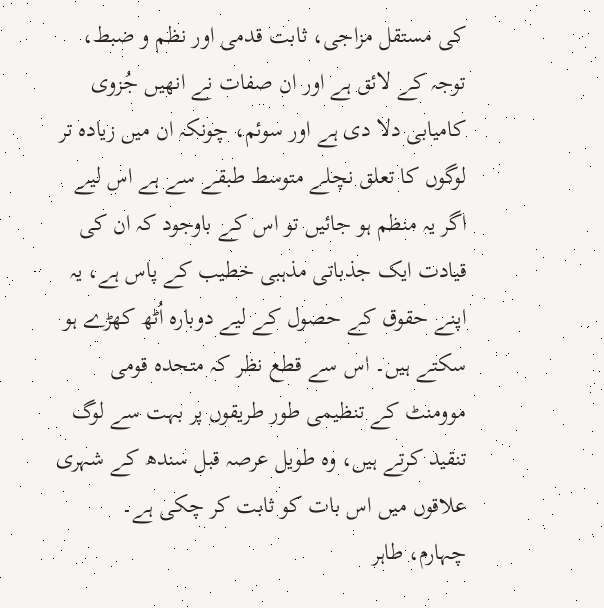کی مستقل مزاجی، ثابت قدمی اور نظم و ضبط، توجہ کے لائق ہے اور ان صفات نے انھیں جُزوی کامیابی دلا دی ہے اور سوئم، چونکہ ان میں زیادہ تر لوگوں کا تعلق نچلے متوسط طبقے سے ہے اس لیے اگر یہ منظم ہو جائیں تو اس کے باوجود کہ ان کی قیادت ایک جذباتی مذہبی خطیب کے پاس ہے، یہ اپنے حقوق کے حصول کے لیے دوبارہ اُٹھ کھڑے ہو سکتے ہیں۔ اس سے قطع نظر کہ متحدہ قومی موومنٹ کے تنظیمی طور طریقوں پر بہت سے لوگ تنقید کرتے ہیں، وہ طویل عرصہ قبل سندھ کے شہری علاقوں میں اس بات کو ثابت کر چکی ہے۔
چہارم، طاہر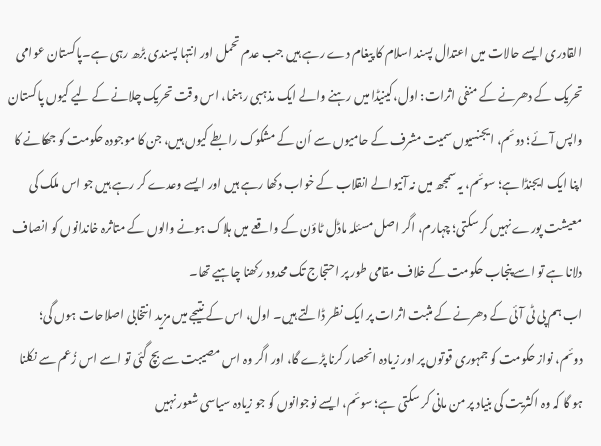القادری ایسے حالات میں اعتدال پسند اسلام کا پیغام دے رہے ہیں جب عدم تحمل اور انتہا پسندی بڑھ رہی ہے۔پاکستان عوامی تحریک کے دھرنے کے منفی اثرات: اول،کینیڈا میں رہنے والے ایک مذہبی رہنما، اس وقت تحریک چلانے کے لیے کیوں پاکستان واپس آئے؛ دوئم، ایجنسیوں سمیت مشرف کے حامیوں سے اُن کے مشکوک رابطے کیوں ہیں، جن کا موجودہ حکومت کو جھکانے کا اپنا ایک ایجنڈا ہے؛ سوئم، یہ سمجھ میں نہ آنیوالے انقلاب کے خواب دکھا رہے ہیں اور ایسے وعدے کر رہے ہیں جو اس ملک کی معیشت پورے نہیں کر سکتی؛ چہارم، اگر اصل مسئلہ ماڈل ٹاؤن کے واقعے میں ہلاک ہونے والوں کے متاثرہ خاندانوں کو انصاف دلانا ہے تو اسے پنجاب حکومت کے خلاف مقامی طور پر احتجاج تک محدود رکھنا چاہیے تھا۔
اب ہم پی ٹی آئی کے دھرنے کے مثبت اثرات پر ایک نظر ڈالتے ہیں۔ اول، اس کے نتیجے میں مزید انتخابی اصلاحات ہوں گی؛ دوئم، نواز حکومت کو جمہوری قوتوں پر اور زیادہ انحصار کرنا پڑے گا، اور اگر وہ اس مصیبت سے بچ گئی تو اسے اس زُعم سے نکلنا ہو گا کہ وہ اکثریت کی بنیاد پر من مانی کر سکتی ہے؛ سوئم، ایسے نوجوانوں کو جو زیادہ سیاسی شعور نہیں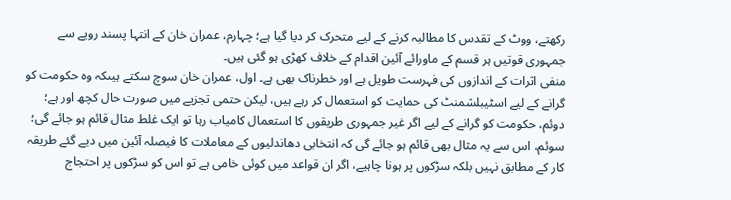رکھتے، ووٹ کے تقدس کا مطالبہ کرنے کے لیے متحرک کر دیا گیا ہے؛ چہارم، عمران خان کے انتہا پسند رویے سے جمہوری قوتیں ہر قسم کے ماورائے آئین اقدام کے خلاف کھڑی ہو گئی ہیں۔
منفی اثرات کے اندازوں کی فہرست طویل ہے اور خطرناک بھی ہے۔ اول، عمران خان سوچ سکتے ہیںکہ وہ حکومت کو گرانے کے لیے اسٹیبلشمنٹ کی حمایت کو استعمال کر رہے ہیں، لیکن حتمی تجزیے میں صورت حال کچھ اور ہے؛ دوئم، حکومت کو گرانے کے لیے اگر غیر جمہوری طریقوں کا استعمال کامیاب رہا تو ایک غلط مثال قائم ہو جائے گی؛ سوئم، اس سے یہ مثال بھی قائم ہو جائے گی کہ انتخابی دھاندلیوں کے معاملات کا فیصلہ آئین میں دیے گئے طریقہ کار کے مطابق نہیں بلکہ سڑکوں پر ہونا چاہیے، اگر ان قواعد میں کوئی خامی ہے تو اس کو سڑکوں پر احتجاج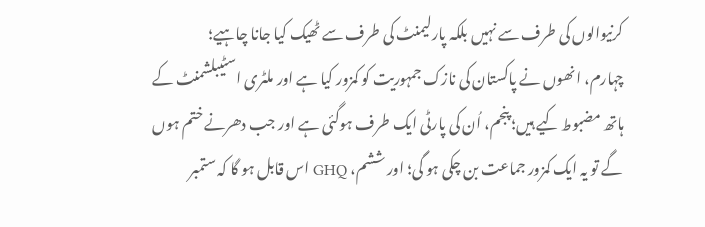کرنیوالوں کی طرف سے نہیں بلکہ پارلیمنٹ کی طرف سے ٹھیک کیا جانا چاہیے؛
چہارم، انھوں نے پاکستان کی نازک جمہوریت کو کمزور کیا ہے اور ملٹری اسٹیبلشمنٹ کے ہاتھ مضبوط کیے ہیں؛ پنجم، اُن کی پارٹی ایک طرف ہوگئی ہے اور جب دھرنے ختم ہوں گے تو یہ ایک کمزور جماعت بن چکی ہو گی؛ اور ششم، GHQ اس قابل ہو گا کہ ستمبر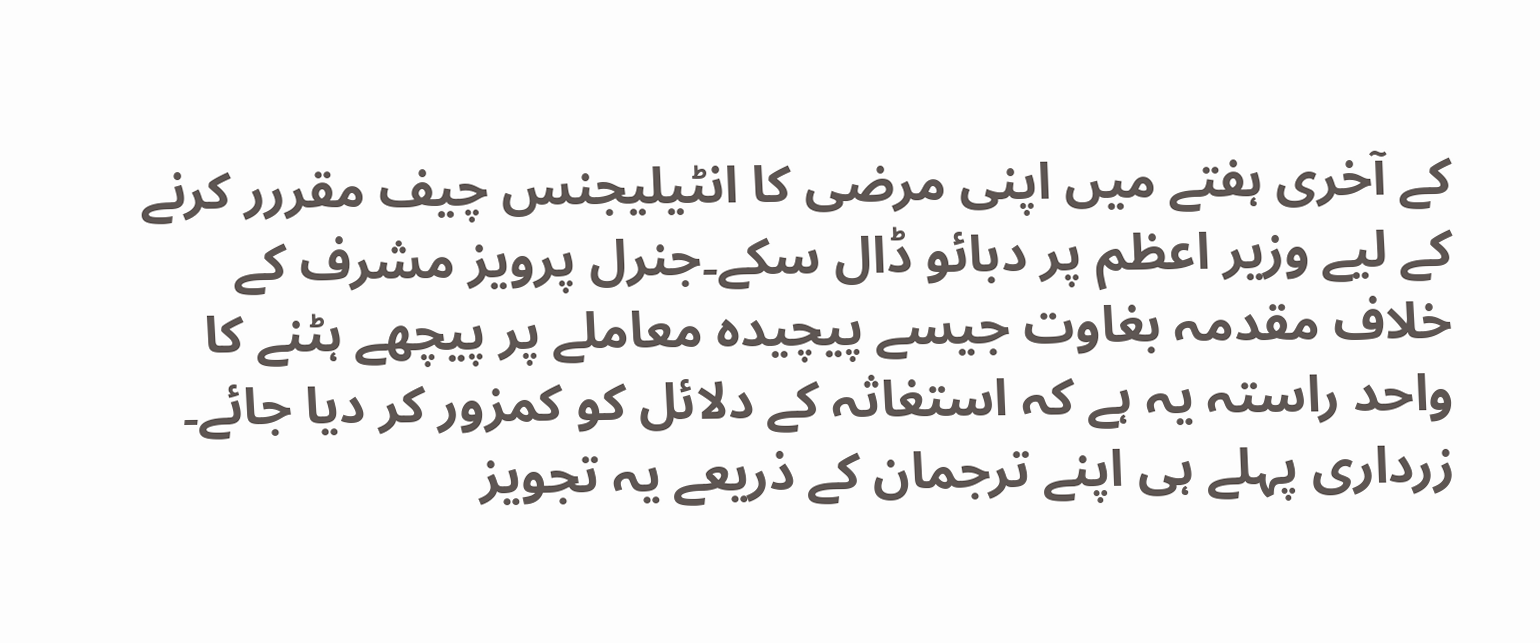کے آخری ہفتے میں اپنی مرضی کا انٹیلیجنس چیف مقررر کرنے کے لیے وزیر اعظم پر دبائو ڈال سکے۔جنرل پرویز مشرف کے خلاف مقدمہ بغاوت جیسے پیچیدہ معاملے پر پیچھے ہٹنے کا واحد راستہ یہ ہے کہ استغاثہ کے دلائل کو کمزور کر دیا جائے۔
زرداری پہلے ہی اپنے ترجمان کے ذریعے یہ تجویز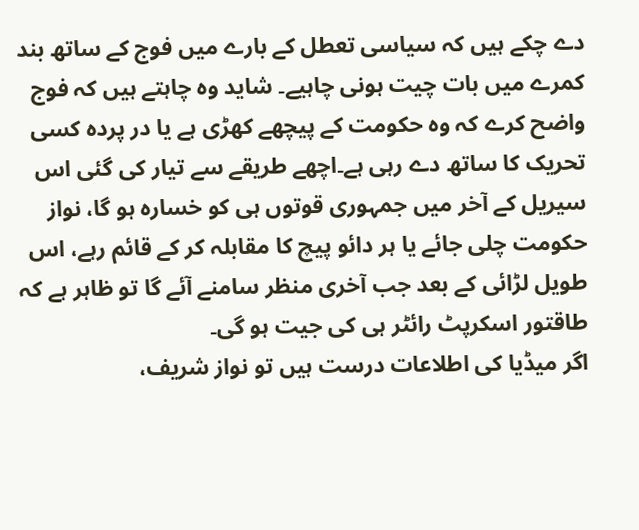دے چکے ہیں کہ سیاسی تعطل کے بارے میں فوج کے ساتھ بند کمرے میں بات چیت ہونی چاہیے۔ شاید وہ چاہتے ہیں کہ فوج واضح کرے کہ وہ حکومت کے پیچھے کھڑی ہے یا در پردہ کسی تحریک کا ساتھ دے رہی ہے۔اچھے طریقے سے تیار کی گئی اس سیریل کے آخر میں جمہوری قوتوں ہی کو خسارہ ہو گا، نواز حکومت چلی جائے یا ہر دائو پیچ کا مقابلہ کر کے قائم رہے، اس طویل لڑائی کے بعد جب آخری منظر سامنے آئے گا تو ظاہر ہے کہ طاقتور اسکرپٹ رائٹر ہی کی جیت ہو گی۔
اگر میڈیا کی اطلاعات درست ہیں تو نواز شریف،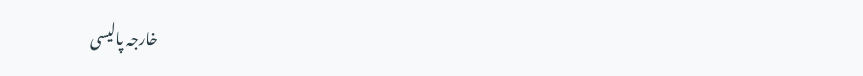خارجہ پالیسی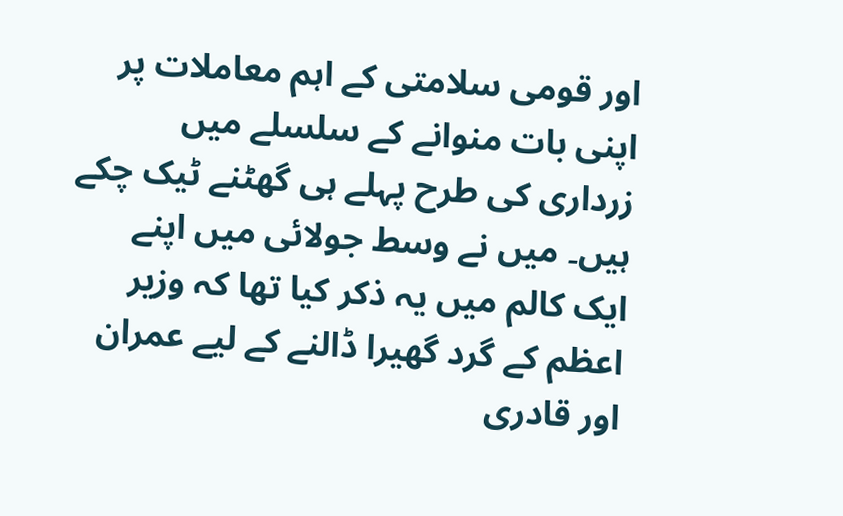اور قومی سلامتی کے اہم معاملات پر اپنی بات منوانے کے سلسلے میں زرداری کی طرح پہلے ہی گھٹنے ٹیک چکے ہیں۔ میں نے وسط جولائی میں اپنے ایک کالم میں یہ ذکر کیا تھا کہ وزیر اعظم کے گرد گھیرا ڈالنے کے لیے عمران اور قادری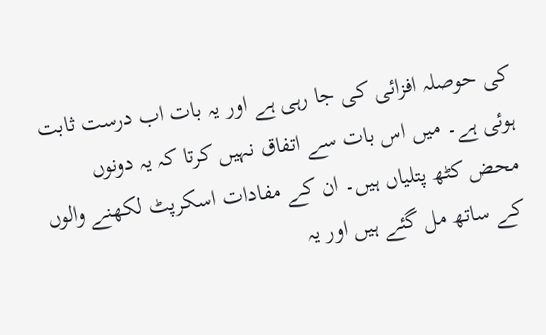کی حوصلہ افزائی کی جا رہی ہے اور یہ بات اب درست ثابت ہوئی ہے۔ میں اس بات سے اتفاق نہیں کرتا کہ یہ دونوں محض کٹھ پتلیاں ہیں۔ ان کے مفادات اسکرپٹ لکھنے والوں کے ساتھ مل گئے ہیں اور یہ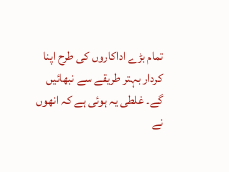تمام بڑے اداکاروں کی طرح اپنا کردار بہتر طریقے سے نبھائیں گے۔ غلطی یہ ہوئی ہے کہ انھوں نے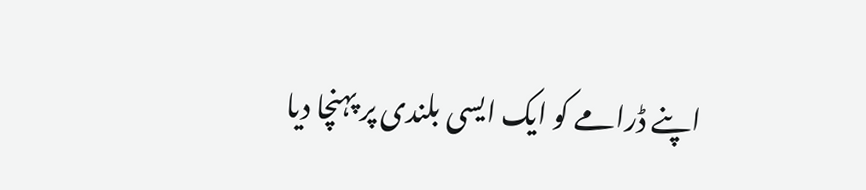اپنے ڈرامے کو ایک ایسی بلندی پر پہنچا دیا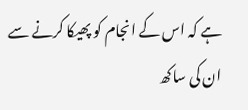ہے کہ اس کے انجام کو پھیکا کرنے سے ان کی ساکھ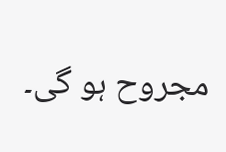مجروح ہو گی۔